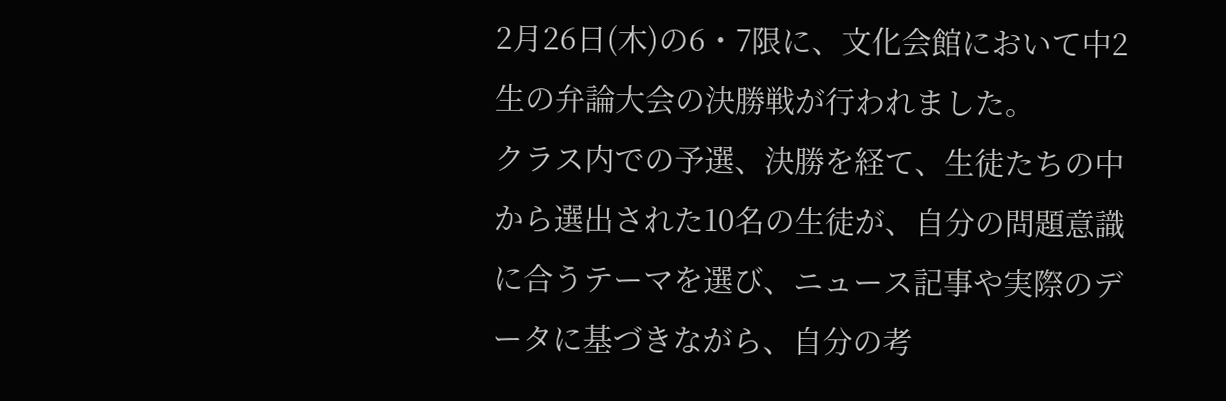2月26日(木)の6・7限に、文化会館において中2生の弁論大会の決勝戦が行われました。
クラス内での予選、決勝を経て、生徒たちの中から選出された10名の生徒が、自分の問題意識に合うテーマを選び、ニュース記事や実際のデータに基づきながら、自分の考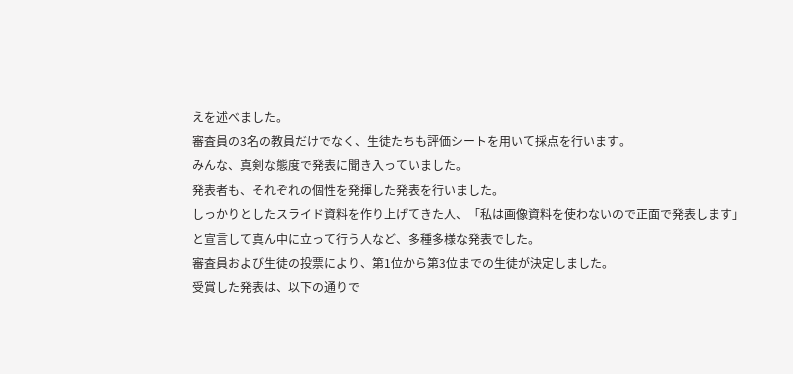えを述べました。
審査員の3名の教員だけでなく、生徒たちも評価シートを用いて採点を行います。
みんな、真剣な態度で発表に聞き入っていました。
発表者も、それぞれの個性を発揮した発表を行いました。
しっかりとしたスライド資料を作り上げてきた人、「私は画像資料を使わないので正面で発表します」と宣言して真ん中に立って行う人など、多種多様な発表でした。
審査員および生徒の投票により、第1位から第3位までの生徒が決定しました。
受賞した発表は、以下の通りで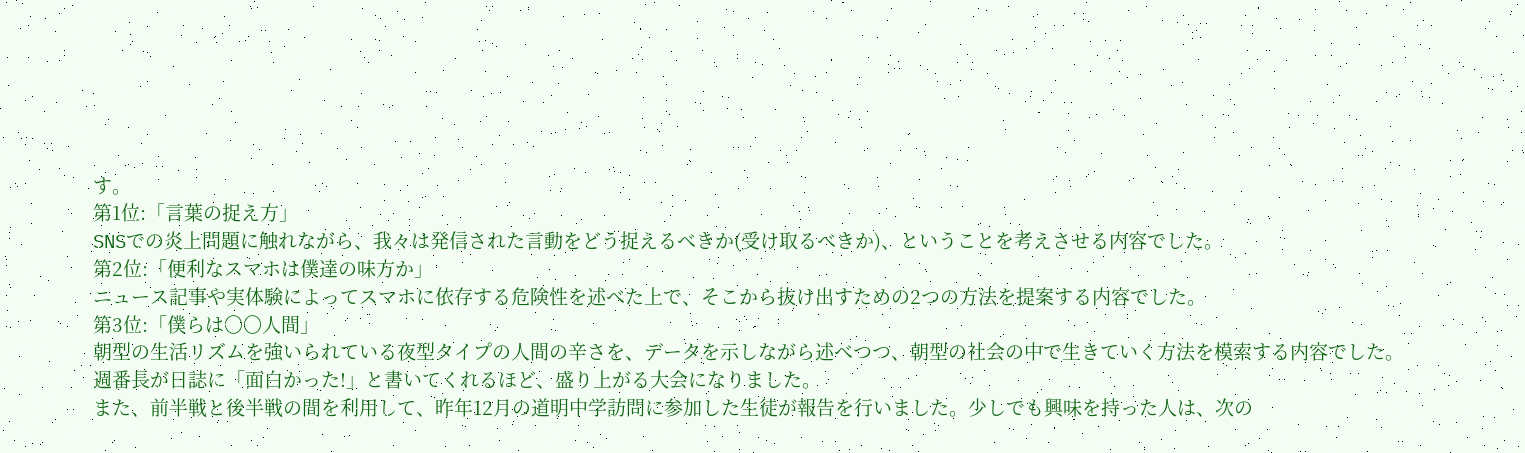す。
第1位:「言葉の捉え方」
SNSでの炎上問題に触れながら、我々は発信された言動をどう捉えるべきか(受け取るべきか)、ということを考えさせる内容でした。
第2位:「便利なスマホは僕達の味方か」
ニュース記事や実体験によってスマホに依存する危険性を述べた上で、そこから抜け出すための2つの方法を提案する内容でした。
第3位:「僕らは〇〇人間」
朝型の生活リズムを強いられている夜型タイプの人間の辛さを、データを示しながら述べつつ、朝型の社会の中で生きていく方法を模索する内容でした。
週番長が日誌に「面白かった!」と書いてくれるほど、盛り上がる大会になりました。
また、前半戦と後半戦の間を利用して、昨年12月の道明中学訪問に参加した生徒が報告を行いました。少しでも興味を持った人は、次の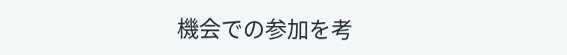機会での参加を考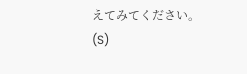えてみてください。
(S)